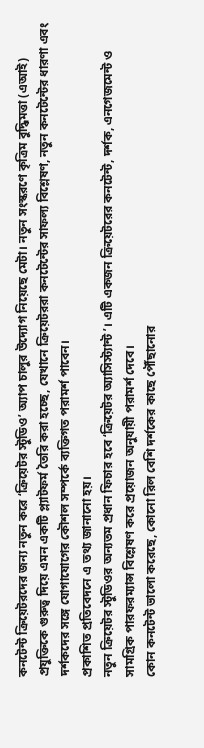কনটেন্ট ক্রিয়েটরদের জন্য নতুন করে ‘ক্রিয়েটর স্টুডিও’ অ্যাপ চালুর উদ্যোগ নিয়েছে মেটা। নতুন সংস্করণে কৃত্রিম বুদ্ধিমত্তা (এআই) প্রযুক্তিকে গুরুত্ব দিয়ে এমন একটি প্ল্যাটফর্ম তৈরি করা হচ্ছে, যেখানে ক্রিয়েটররা কনটেন্টের সাফল্য বিশ্লেষণ, নতুন কনটেন্টের ধারণা এবং দর্শকদের সঙ্গে যোগাযোগের কৌশল সম্পর্কে ব্যক্তিগত পরামর্শ পাবেন।
প্রকাশিত প্রতিবেদনে এ তথ্য জানানো হয়।
নতুন ক্রিয়েটর স্টুডিওর অন্যতম প্রধান ফিচার হবে ‘ক্রিয়েটর অ্যাসিস্ট্যান্ট’। এটি একজন ক্রিয়েটরের কনটেন্ট, দর্শক, এনগেজমেন্ট ও সামগ্রিক পারফরম্যান্স বিশ্লেষণ করে প্রয়োজন অনুযায়ী পরামর্শ দেবে।
কোন কনটেন্ট ভালো করেছে, কোনো রিল বেশি দর্শকের কাছে পৌঁছানোর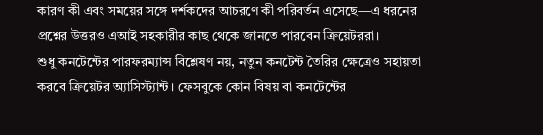কারণ কী এবং সময়ের সঙ্গে দর্শকদের আচরণে কী পরিবর্তন এসেছে—এ ধরনের প্রশ্নের উত্তরও এআই সহকারীর কাছ থেকে জানতে পারবেন ক্রিয়েটররা।
শুধু কনটেন্টের পারফরম্যান্স বিশ্লেষণ নয়, নতুন কনটেন্ট তৈরির ক্ষেত্রেও সহায়তা করবে ক্রিয়েটর অ্যাসিস্ট্যান্ট। ফেসবুকে কোন বিষয় বা কনটেন্টের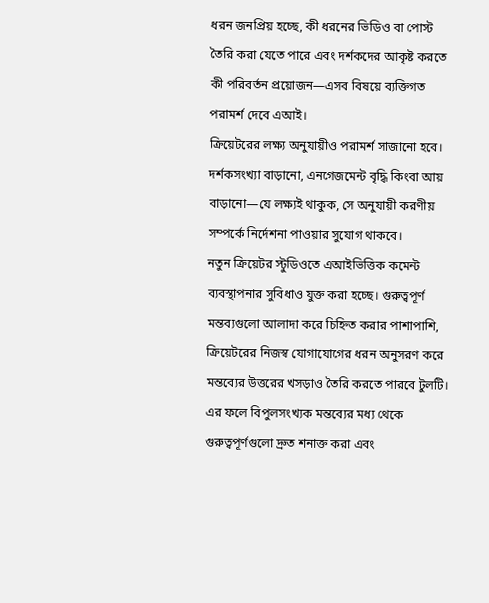ধরন জনপ্রিয় হচ্ছে, কী ধরনের ভিডিও বা পোস্ট তৈরি করা যেতে পারে এবং দর্শকদের আকৃষ্ট করতে কী পরিবর্তন প্রয়োজন—এসব বিষয়ে ব্যক্তিগত পরামর্শ দেবে এআই।
ক্রিয়েটরের লক্ষ্য অনুযায়ীও পরামর্শ সাজানো হবে। দর্শকসংখ্যা বাড়ানো, এনগেজমেন্ট বৃদ্ধি কিংবা আয় বাড়ানো—যে লক্ষ্যই থাকুক, সে অনুযায়ী করণীয় সম্পর্কে নির্দেশনা পাওয়ার সুযোগ থাকবে।
নতুন ক্রিয়েটর স্টুডিওতে এআইভিত্তিক কমেন্ট ব্যবস্থাপনার সুবিধাও যুক্ত করা হচ্ছে। গুরুত্বপূর্ণ মন্তব্যগুলো আলাদা করে চিহ্নিত করার পাশাপাশি, ক্রিয়েটরের নিজস্ব যোগাযোগের ধরন অনুসরণ করে মন্তব্যের উত্তরের খসড়াও তৈরি করতে পারবে টুলটি।
এর ফলে বিপুলসংখ্যক মন্তব্যের মধ্য থেকে গুরুত্বপূর্ণগুলো দ্রুত শনাক্ত করা এবং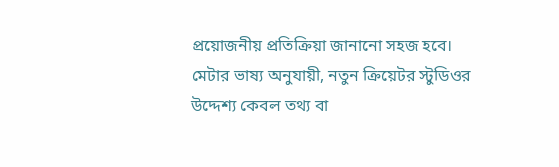প্রয়োজনীয় প্রতিক্রিয়া জানানো সহজ হবে।
মেটার ভাষ্য অনুযায়ী, নতুন ক্রিয়েটর স্টুডিওর উদ্দেশ্য কেবল তথ্য বা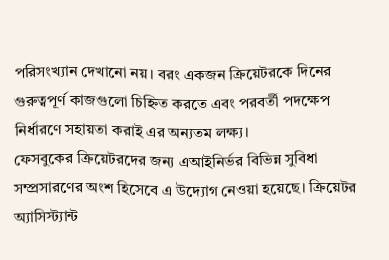পরিসংখ্যান দেখানো নয়। বরং একজন ক্রিয়েটরকে দিনের গুরুত্বপূর্ণ কাজগুলো চিহ্নিত করতে এবং পরবর্তী পদক্ষেপ নির্ধারণে সহায়তা করাই এর অন্যতম লক্ষ্য।
ফেসবুকের ক্রিয়েটরদের জন্য এআইনির্ভর বিভিন্ন সুবিধা সম্প্রসারণের অংশ হিসেবে এ উদ্যোগ নেওয়া হয়েছে। ক্রিয়েটর অ্যাসিস্ট্যান্ট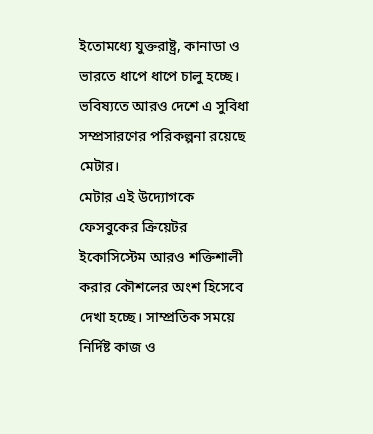ইতোমধ্যে যুক্তরাষ্ট্র, কানাডা ও ভারতে ধাপে ধাপে চালু হচ্ছে। ভবিষ্যতে আরও দেশে এ সুবিধা সম্প্রসারণের পরিকল্পনা রয়েছে মেটার।
মেটার এই উদ্যোগকে ফেসবুকের ক্রিয়েটর ইকোসিস্টেম আরও শক্তিশালী করার কৌশলের অংশ হিসেবে দেখা হচ্ছে। সাম্প্রতিক সময়ে নির্দিষ্ট কাজ ও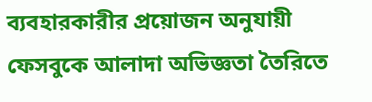ব্যবহারকারীর প্রয়োজন অনুযায়ী ফেসবুকে আলাদা অভিজ্ঞতা তৈরিতে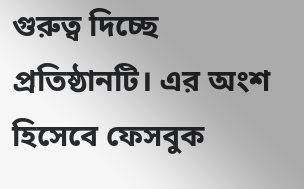গুরুত্ব দিচ্ছে প্রতিষ্ঠানটি। এর অংশ হিসেবে ফেসবুক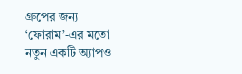গ্রুপের জন্য ‘ফোরাম’-এর মতো নতুন একটি অ্যাপও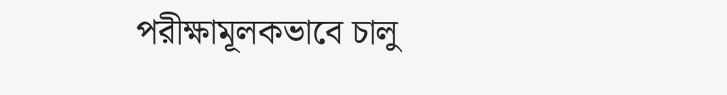পরীক্ষামূলকভাবে চালু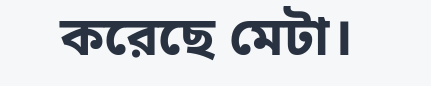করেছে মেটা।